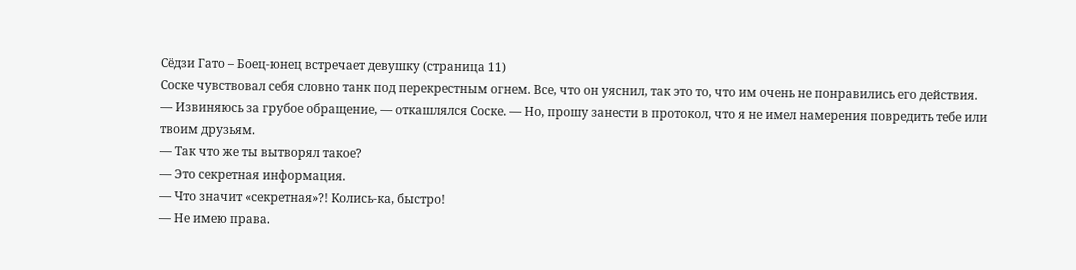Сёдзи Гато – Боец-юнец встречает девушку (страница 11)
Соске чувствовал себя словно танк под перекрестным огнем. Все, что он уяснил, так это то, что им очень не понравились его действия.
— Извиняюсь за грубое обращение, — откашлялся Соске. — Но, прошу занести в протокол, что я не имел намерения повредить тебе или твоим друзьям.
— Так что же ты вытворял такое?
— Это секретная информация.
— Что значит «секретная»?! Колись-ка, быстро!
— Не имею права.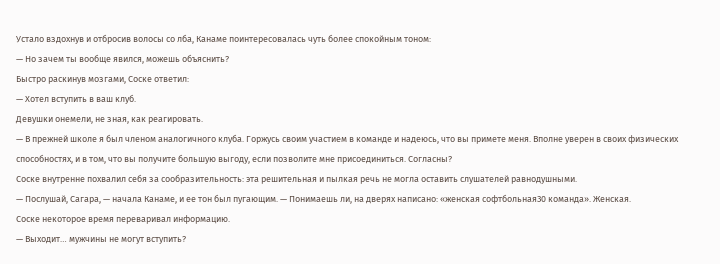Устало вздохнув и отбросив волосы со лба, Канаме поинтересовалась чуть более спокойным тоном:
— Но зачем ты вообще явился, можешь объяснить?
Быстро раскинув мозгами, Соске ответил:
— Хотел вступить в ваш клуб.
Девушки онемели, не зная, как реагировать.
— В прежней школе я был членом аналогичного клуба. Горжусь своим участием в команде и надеюсь, что вы примете меня. Вполне уверен в своих физических способностях, и в том, что вы получите большую выгоду, если позволите мне присоединиться. Согласны?
Соске внутренне похвалил себя за сообразительность: эта решительная и пылкая речь не могла оставить слушателей равнодушными.
— Послушай, Сагара, — начала Канаме, и ее тон был пугающим. — Понимаешь ли, на дверях написано: «женская софтбольная30 команда». Женская.
Соске некоторое время переваривал информацию.
— Выходит… мужчины не могут вступить?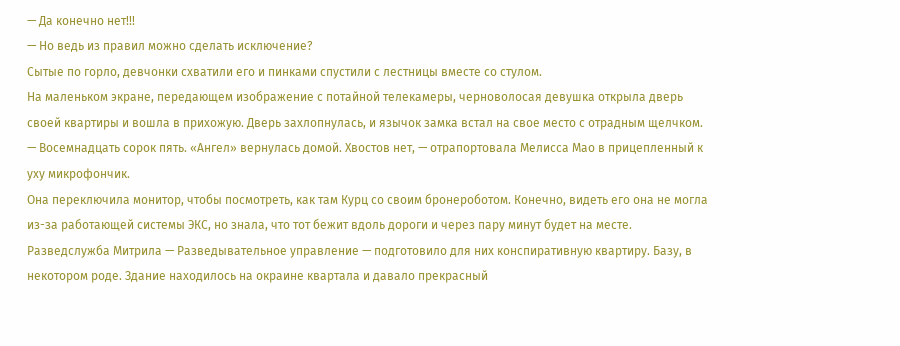— Да конечно нет!!!
— Но ведь из правил можно сделать исключение?
Сытые по горло, девчонки схватили его и пинками спустили с лестницы вместе со стулом.
На маленьком экране, передающем изображение с потайной телекамеры, черноволосая девушка открыла дверь своей квартиры и вошла в прихожую. Дверь захлопнулась, и язычок замка встал на свое место с отрадным щелчком.
— Восемнадцать сорок пять. «Ангел» вернулась домой. Хвостов нет, — отрапортовала Мелисса Мао в прицепленный к уху микрофончик.
Она переключила монитор, чтобы посмотреть, как там Курц со своим бронероботом. Конечно, видеть его она не могла из-за работающей системы ЭКС, но знала, что тот бежит вдоль дороги и через пару минут будет на месте.
Разведслужба Митрила — Разведывательное управление — подготовило для них конспиративную квартиру. Базу, в некотором роде. Здание находилось на окраине квартала и давало прекрасный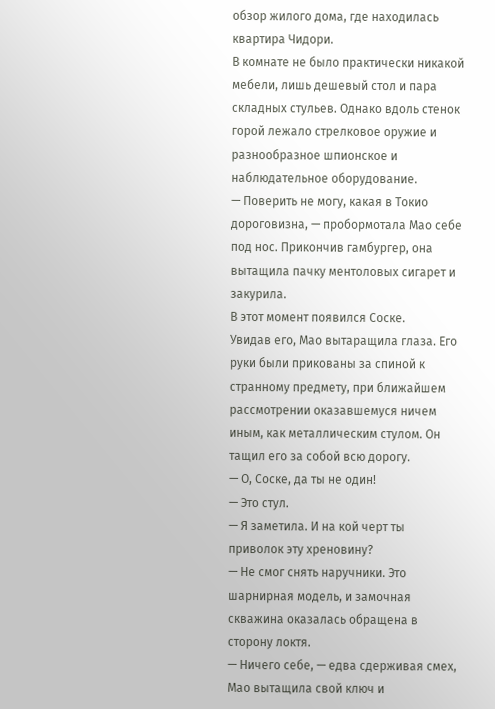обзор жилого дома, где находилась квартира Чидори.
В комнате не было практически никакой мебели, лишь дешевый стол и пара складных стульев. Однако вдоль стенок горой лежало стрелковое оружие и разнообразное шпионское и наблюдательное оборудование.
— Поверить не могу, какая в Токио дороговизна, — пробормотала Мао себе под нос. Прикончив гамбургер, она вытащила пачку ментоловых сигарет и закурила.
В этот момент появился Соске.
Увидав его, Мао вытаращила глаза. Его руки были прикованы за спиной к странному предмету, при ближайшем рассмотрении оказавшемуся ничем иным, как металлическим стулом. Он тащил его за собой всю дорогу.
— О, Соске, да ты не один!
— Это стул.
— Я заметила. И на кой черт ты приволок эту хреновину?
— Не смог снять наручники. Это шарнирная модель, и замочная скважина оказалась обращена в сторону локтя.
— Ничего себе, — едва сдерживая смех, Мао вытащила свой ключ и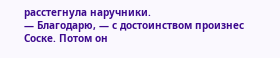расстегнула наручники.
— Благодарю, — с достоинством произнес Соске. Потом он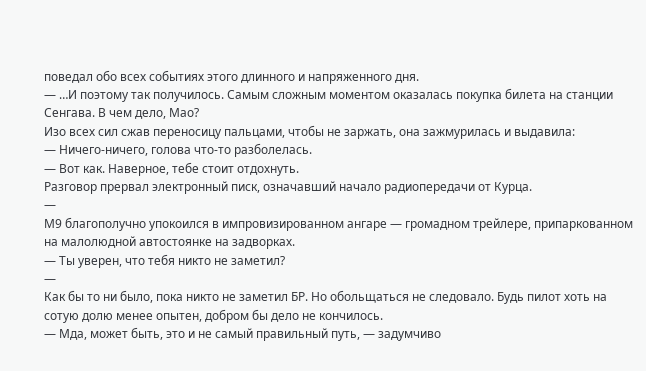поведал обо всех событиях этого длинного и напряженного дня.
— …И поэтому так получилось. Самым сложным моментом оказалась покупка билета на станции Сенгава. В чем дело, Мао?
Изо всех сил сжав переносицу пальцами, чтобы не заржать, она зажмурилась и выдавила:
— Ничего-ничего, голова что-то разболелась.
— Вот как. Наверное, тебе стоит отдохнуть.
Разговор прервал электронный писк, означавший начало радиопередачи от Курца.
—
М9 благополучно упокоился в импровизированном ангаре — громадном трейлере, припаркованном на малолюдной автостоянке на задворках.
— Ты уверен, что тебя никто не заметил?
—
Как бы то ни было, пока никто не заметил БР. Но обольщаться не следовало. Будь пилот хоть на сотую долю менее опытен, добром бы дело не кончилось.
— Мда, может быть, это и не самый правильный путь, — задумчиво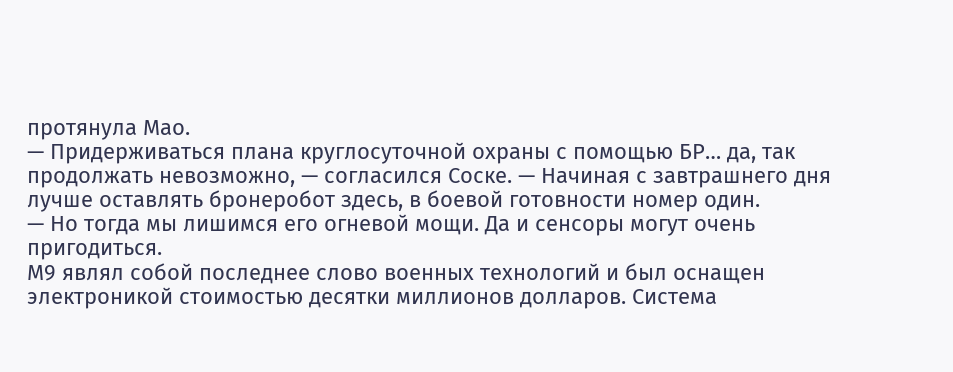протянула Мао.
— Придерживаться плана круглосуточной охраны с помощью БР… да, так продолжать невозможно, — согласился Соске. — Начиная с завтрашнего дня лучше оставлять бронеробот здесь, в боевой готовности номер один.
— Но тогда мы лишимся его огневой мощи. Да и сенсоры могут очень пригодиться.
М9 являл собой последнее слово военных технологий и был оснащен электроникой стоимостью десятки миллионов долларов. Система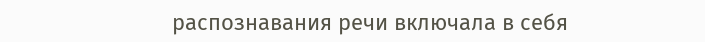распознавания речи включала в себя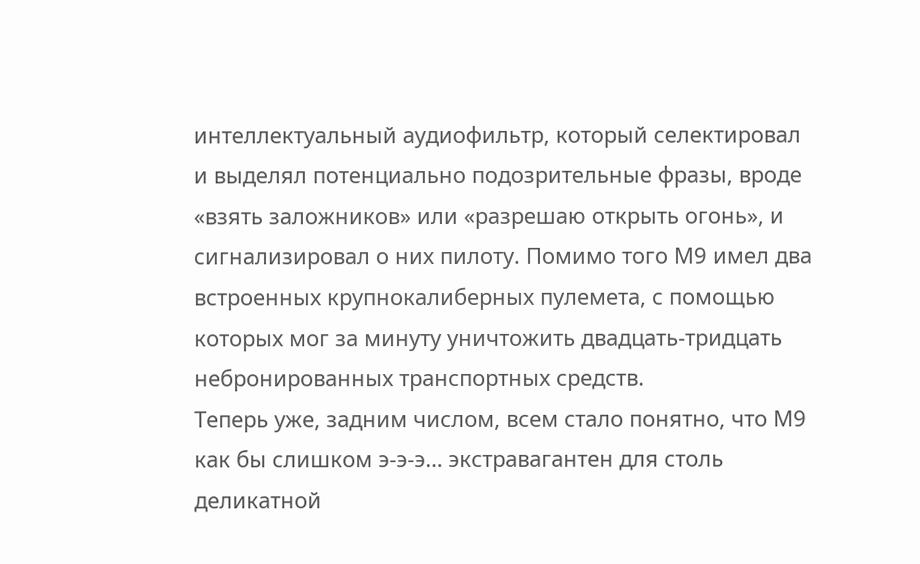интеллектуальный аудиофильтр, который селектировал и выделял потенциально подозрительные фразы, вроде «взять заложников» или «разрешаю открыть огонь», и сигнализировал о них пилоту. Помимо того М9 имел два встроенных крупнокалиберных пулемета, с помощью которых мог за минуту уничтожить двадцать-тридцать небронированных транспортных средств.
Теперь уже, задним числом, всем стало понятно, что М9 как бы слишком э-э-э… экстравагантен для столь деликатной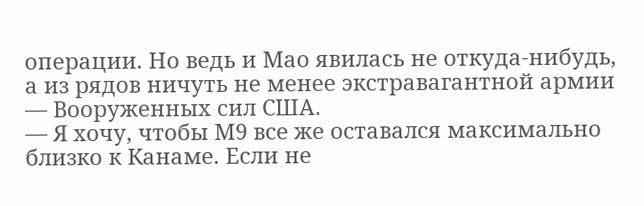операции. Но ведь и Мао явилась не откуда-нибудь, а из рядов ничуть не менее экстравагантной армии — Вооруженных сил США.
— Я хочу, чтобы М9 все же оставался максимально близко к Канаме. Если не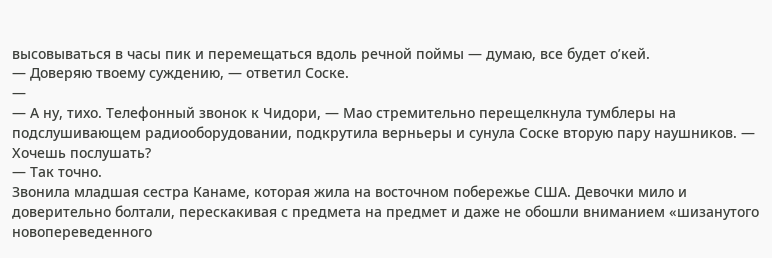высовываться в часы пик и перемещаться вдоль речной поймы — думаю, все будет о’кей.
— Доверяю твоему суждению, — ответил Соске.
—
— А ну, тихо. Телефонный звонок к Чидори, — Мао стремительно перещелкнула тумблеры на подслушивающем радиооборудовании, подкрутила верньеры и сунула Соске вторую пару наушников. — Хочешь послушать?
— Так точно.
Звонила младшая сестра Канаме, которая жила на восточном побережье США. Девочки мило и доверительно болтали, перескакивая с предмета на предмет и даже не обошли вниманием «шизанутого новопереведенного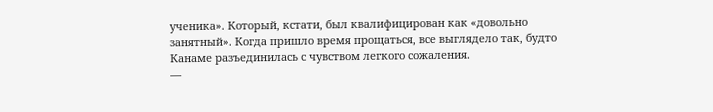ученика». Который, кстати, был квалифицирован как «довольно занятный». Когда пришло время прощаться, все выглядело так, будто Канаме разъединилась с чувством легкого сожаления.
—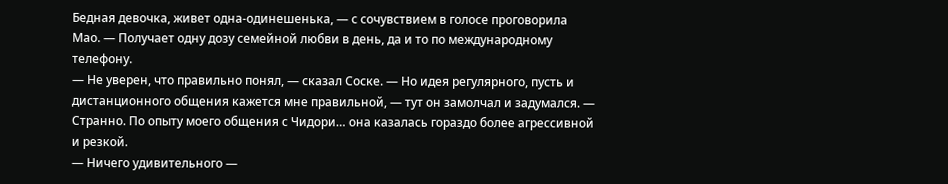Бедная девочка, живет одна-одинешенька, — с сочувствием в голосе проговорила Мао. — Получает одну дозу семейной любви в день, да и то по международному телефону.
— Не уверен, что правильно понял, — сказал Соске. — Но идея регулярного, пусть и дистанционного общения кажется мне правильной, — тут он замолчал и задумался. — Странно. По опыту моего общения с Чидори… она казалась гораздо более агрессивной и резкой.
— Ничего удивительного —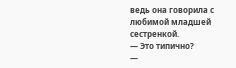ведь она говорила с любимой младшей сестренкой.
— Это типично?
—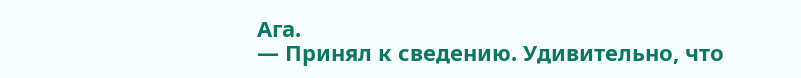Ага.
— Принял к сведению. Удивительно, что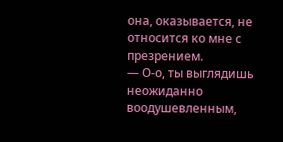она, оказывается, не относится ко мне с презрением.
— О-о, ты выглядишь неожиданно воодушевленным,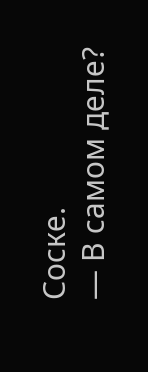Соске.
— В самом деле?